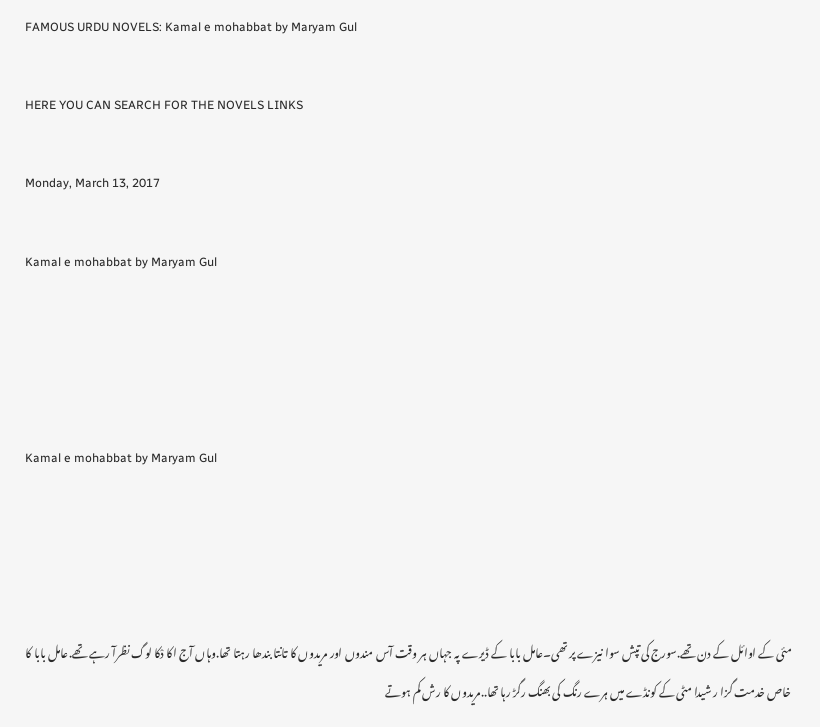FAMOUS URDU NOVELS: Kamal e mohabbat by Maryam Gul

HERE YOU CAN SEARCH FOR THE NOVELS LINKS

Monday, March 13, 2017

Kamal e mohabbat by Maryam Gul




Kamal e mohabbat by Maryam Gul




مئی کے اوائل کے دن تھے.سورج کی تپش سوا نیزے پر تھی۔عامل بابا کے ڈیرے پہ جہاں ہر وقت آس مندوں اور مریدوں کا تانتا بندھا رہتا تھا.وہاں آج اکا دْکا لوگ نظرآ رہے تھے.عامل بابا کا خاص خدمت گزا ر شیدا مٹی کے کونڈے میں ہرے رنگ کی بھنگ رگڑ رہا تھا..مریدوں کا رش کم ہوتے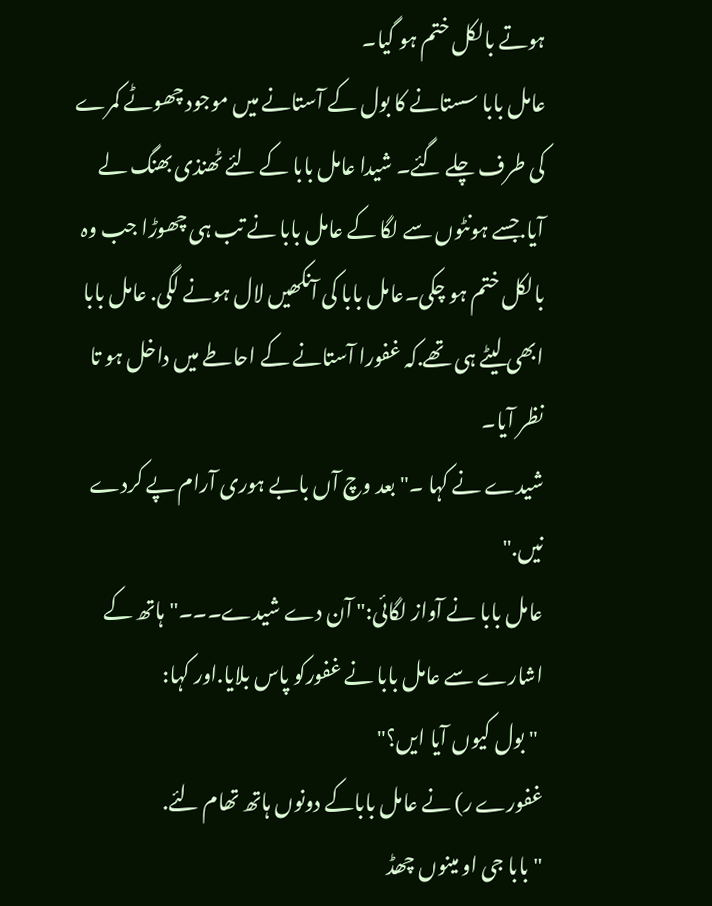ہوتے بالکل ختم ہو گیا۔
عامل بابا سستانے کا بول کے آستانے میں موجود چھوٹے کمرے کی طرف چلے گئے۔ شیدا عامل بابا کے لئے ٹھنذی بھنگ لے آیا.جسے ہونٹوں سے لگا کے عامل بابا نے تب ہی چھوڑا جب وہ بالکل ختم ہو چکی۔عامل بابا کی آنکھیں لال ہونے لگی. عامل بابا ابھی لیٹے ہی تھے.کہ غفورا آستانے کے احاطے میں داخل ہو تا نظر آیا۔
شیدے نے کہا ۔"بعد وچ آں بابے ہوری آرام پے کردے نیں."
عامل بابا نے آواز لگائی:" آن دے شیدے۔۔۔"ہاتھ کے اشارے سے عامل بابا نے غفورکو پاس بلایا.اور کہا:
 "بول کیوں آیا ایں؟"
غفورے ر) نے عامل باباکے دونوں ہاتھ تھام لئے.
"بابا جی او مینوں چھڈ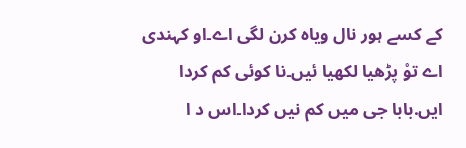کے کسے ہور نال ویاہ کرن لگی اے۔او کہندی اے توْ پڑھیا لکھیا ئیں۔نا کوئی کم کردا ایں.بابا جی میں کم نیں کردا۔اس د ا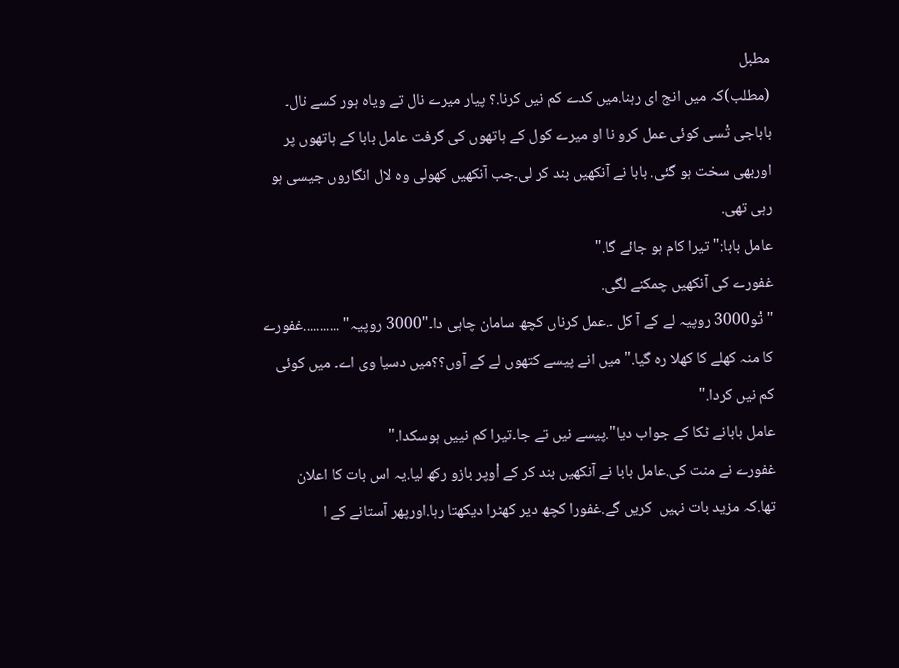مطبل
(مطلب)کہ میں انج ای رہنا.میں کدے کم نیں کرنا.؟ پیار میرے نال تے ویاہ ہور کسے نال۔
باباجی تْسی کوئی عمل کرو نا او میرے کول کے ہاتھوں کی گرفت عامل بابا کے ہاتھوں پر اوربھی سخت ہو گئی. بابا نے آنکھیں بند کر لی۔جب آنکھیں کھولی وہ لال انگاروں جیسی ہو رہی تھی.
عامل بابا:" تیرا کام ہو جائے گا."
غفورے کی آنکھیں چمکنے لگی.
"تْو3000 روپیہ لے کے آ کل ۔.عمل کرناں کچھ سامان چاہی دا۔"3000 روپیہ" ...........غفورے کا منہ کھلے کا کھلا رہ گیا."میں انے پیسے کتھوں لے کے آوں؟؟میں دسیا وی اے۔ میں کوئی کم نیں کردا."
عامل بابانے ٹکا کے جواب دیا".پیسے نیں تے جا۔تیرا کم نییں ہوسکدا."
غفورے نے منت کی.عامل بابا نے آنکھیں بند کر کے اْوپر بازو رکھ لیا.یہ اس بات کا اعلان تھا.کہ مزید بات نہیں  کریں گے.غفورا کچھ دیر کھٹرا دیکھتا رہا.اورپھر آستانے کے ا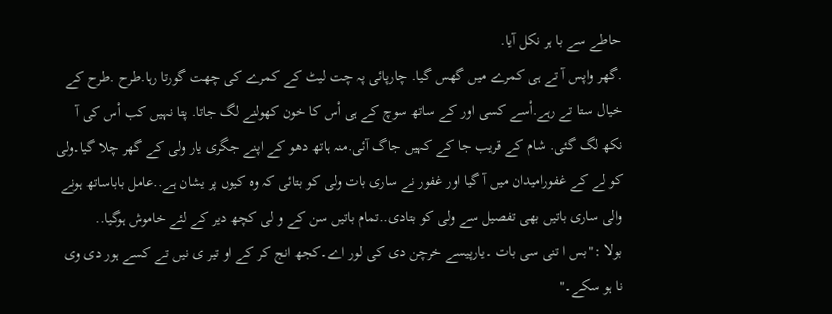حاطے سے با ہر نکل آیا.
.گھر واپس آ تے ہی کمرے میں گھس گیا. چارپائی پہ چت لیٹ کے کمرے کی چھت گورتا رہا.طرح .طرح کے خیال ستا تے رہے.اْسے کسی اور کے ساتھ سوچ کے ہی اْس کا خون کھولنے لگ جاتا. پتا نہیں کب اْس کی آ نکھ لگ گئی. شام کے قریب جا کے کہیں جاگ آئی.منہ ہاتھ دھو کے اپنے جگری یار ولی کے گھر چلا گیا۔ولی کو لے کے غفورامیدان میں آ گیا اور غفور نے ساری بات ولی کو بتائی کہ وہ کیوں پر یشان ہے..عامل باباساتھ ہونے والی ساری باتیں بھی تفصیل سے ولی کو بتادی..تمام باتیں سن کے و لی کچھ دیر کے لئے خاموش ہوگیا..
بولا :"بس ا تنی سی بات ۔یارپیسے خرچن دی کی لور اے۔کجھ انج کر کے او تیر ی نیں تے کسے ہور دی وی نا ہو سکے۔"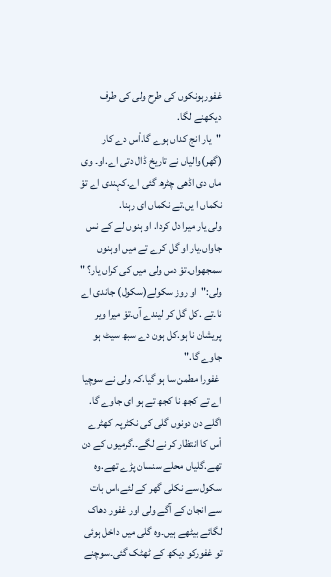غفورہونکوں کی طرح ولی کی طرف دیکھنے لگا.
"یار انج کداں ہوے گا.اْس دے کار (گھر)والیاں نے تاریخ ڈال دتی اے.او۔ وی ماں دی اڈھی چٹرھ گئی اے.کہندی اے توْ نکماں ا یں.تے نکماں ای رہنا.
ولی یار میرا دل کردا. او ہنوں لے کے نس جاواں.یار او گل کرے تے میں اوہنوں سمجھواں.توْ دس ولی میں کی کراں یار؟ "
ولی:"او روز سکولے(سکول) جاندی اے نا۔تے .کل گل کر لیندے آں۔توْ میرا ویر پریشان نا ہو.کل ہون دے سبھ سیٹ ہو جاوے گا."
 غفورا مطمن سا ہو گیا.کہ ولی نے سوچیا اے تے کجھ نا کجھ تے ہو ای جاوے گا.
اگلے دن دونوں گلی کی نکٹرپہ کھٹرے اْس کا انتظار کر نے لگے۔.گرمیوں کے دن تھے.گلیاں محلے سنسان پڑے تھے.وہ سکول سے نکلی گھر کے لئے،اس بات سے انجان کے آگے ولی اور غفور دھاک لگائے بیٹھے ہیں۔وہ گلی میں داخل ہوئی تو غفورکو دیکھ کے ٹھٹک گئی۔سوچنے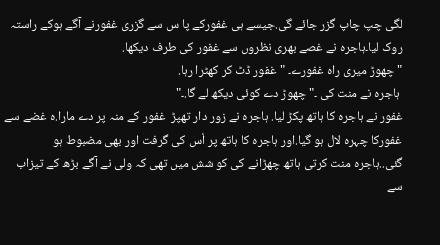لگی چپ چاپ گزر جائے گی.جیسے ہی غفورکے پا س سے گزری غفورنے آگے ہوکے راستہ روک لیا۔ہاجرہ نے غصے بھری نظروں سے غفور کی طرف دیکھا.
"چھوڑ میری راہ غفورے۔ "غفور ڈٹ کر کھٹرا رہا.
 ہاجرہ نے منت کی ۔"چھوڑ دے کوئی دیکھ لے گا.۔"
غفور نے ہاجرہ کا ہاتھ پکڑ لیا. ہاجرہ نے زور دار تھپڑ  غفور کے منہ پر دے مارا.ہ غضے سے غفورکا چہرہ لال ہو گیا.اور ہاجرہ کا ہاتھ پر اْس کی گرفت اور بھی مضبوط ہو گئی..ہاجرہ منت کرتی ہاتھ چھڑانے کی کو شش میں تھی کہ ولی نے آگے بڑھ کے تیزاب سے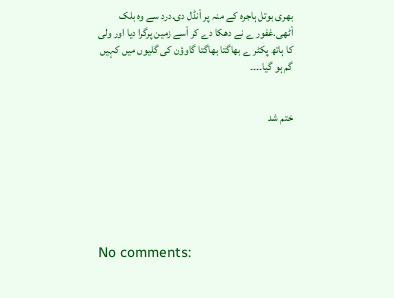بھری بوتل ہاجرہ کے منہ پر اْنڈل دی.درد سے وہ بلک اْٹھی.غفور ے نے دھکا دے کر اْسے زمین پرگرا دیا اور ولی کا ہاتھ پکٹر ے بھاگتا بھاگتا گاوؤن کی گلیوں میں کہیں گم ہو گیا۔۔۔۔


ختم شد







No comments: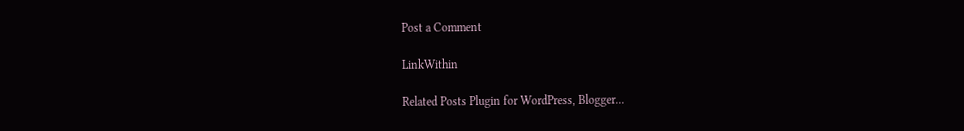Post a Comment

LinkWithin

Related Posts Plugin for WordPress, Blogger...